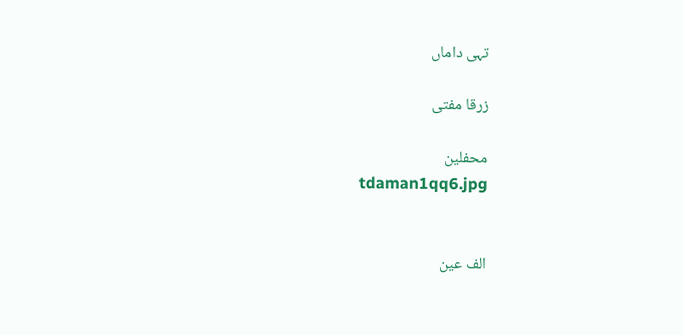تہی داماں

زرقا مفتی

محفلین
tdaman1qq6.jpg


الف عین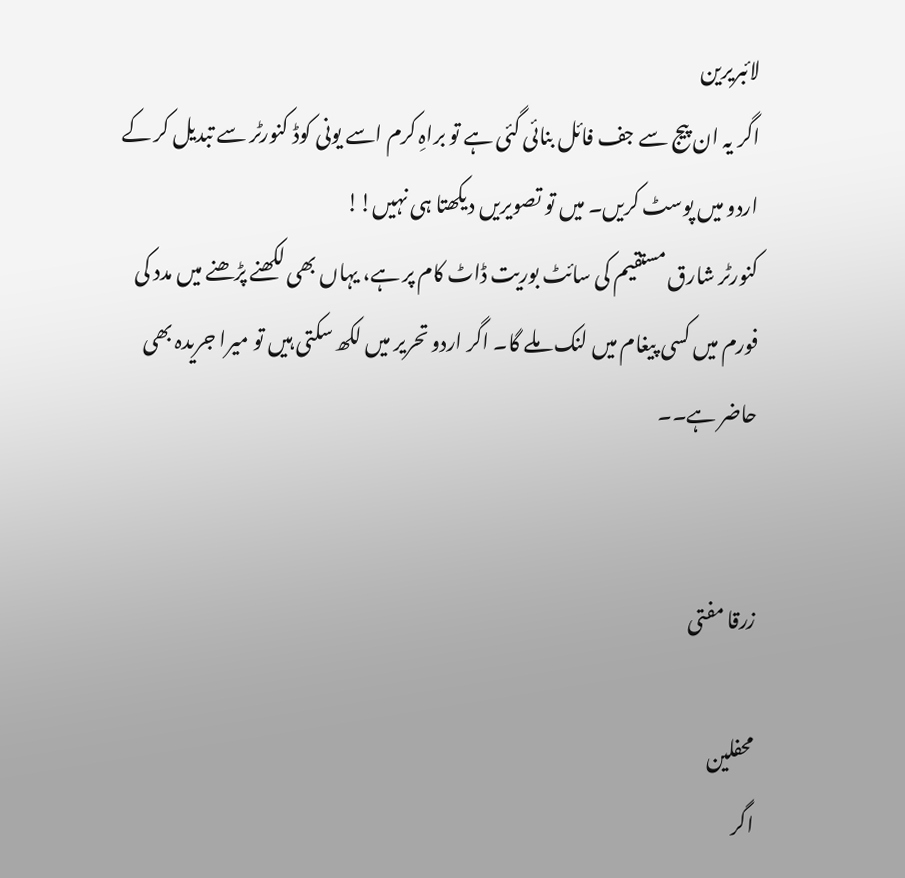لائبریرین
اگر یہ ان پیج سے جف فائل بنائی گئی ہے تو براہِ کرم اسے یونی کوڈ کنورٹر سے تبدیل کر کے اردو میں پوسٹ کریں۔ میں تو تصویریں دیکھتا ہی نہیں!!
کنورٹر شارق مستقیم کی سائٹ بوریت ڈاٹ کام پر ہے، یہاں بھی لکھنے پڑھنے میں مدد کی فورم میں کسی پیغام میں لنک ملے گا۔ اگر اردو تحریر میں لکھ سکتی ہیں تو میرا جریدہ بھی حاضر ہے۔۔


زرقا مفتی

محفلین
اگر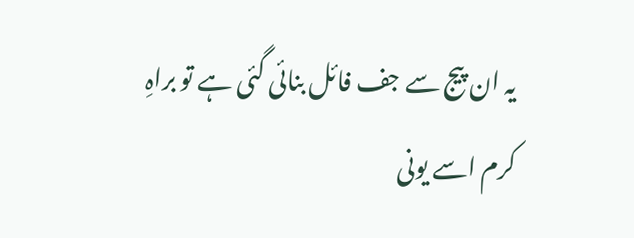یہ ان پیج سے جف فائل بنائی گئی ہے تو براہِ کرم اسے یونی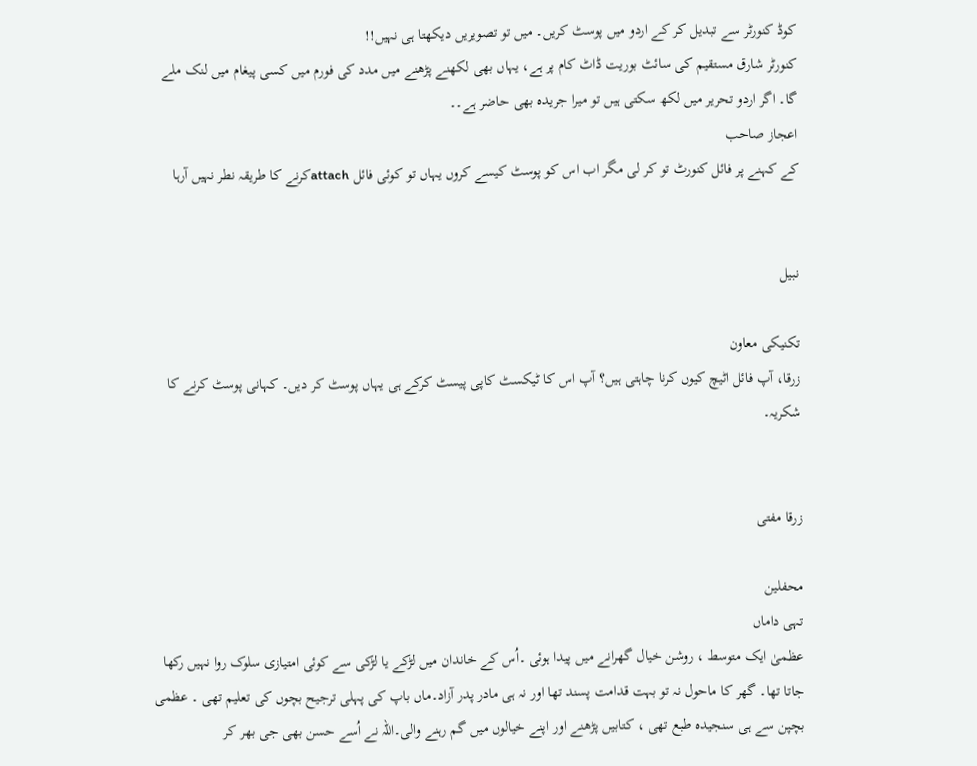کوڈ کنورٹر سے تبدیل کر کے اردو میں پوسٹ کریں۔ میں تو تصویریں دیکھتا ہی نہیں!!
کنورٹر شارق مستقیم کی سائٹ بوریت ڈاٹ کام پر ہے، یہاں بھی لکھنے پڑھنے میں مدد کی فورم میں کسی پیغام میں لنک ملے گا۔ اگر اردو تحریر میں لکھ سکتی ہیں تو میرا جریدہ بھی حاضر ہے۔۔
اعجاز صاحب
کے کہنے پر فائل کنورٹ تو کر لی مگر اب اس کو پوسٹ کیسے کروں یہاں تو کوئی فائل attachکرنے کا طریقہ نطر نہیں آرہا


نبیل

تکنیکی معاون
زرقا، آپ فائل اٹیچ کیوں کرنا چاہتی ہیں؟ آپ اس کا ٹیکسٹ کاپی پیسٹ کرکے ہی یہاں پوسٹ کر دیں۔ کہانی پوسٹ کرنے کا شکریہ۔


زرقا مفتی

محفلین
تہی داماں
عظمیٰ ایک متوسط ، روشن خیال گھرانے میں پیدا ہوئی ۔اُس کے خاندان میں لڑکے یا لڑکی سے کوئی امتیازی سلوک روا نہیں رکھا جاتا تھا۔ گھر کا ماحول نہ تو بہت قدامت پسند تھا اور نہ ہی مادر پدر آزاد۔ماں باپ کی پہلی ترجیح بچوں کی تعلیم تھی ۔ عظمی بچپن سے ہی سنجیدہ طبع تھی ، کتابیں پڑھنے اور اپنے خیالوں میں گم رہنے والی۔اللہ نے اُسے حسن بھی جی بھر کر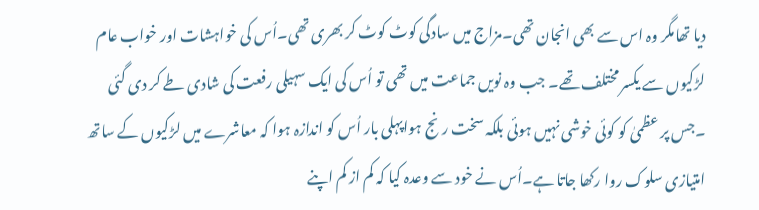دیا تھامگر وہ اس سے بھی انجان تھی۔مزاج میں سادگی کوٹ کوٹ کر بھری تھی۔اُس کی خواہشات اور خواب عام لڑکیوں سے یکسر مختلف تھے۔ جب وہ نویں جماعت میں تھی تو اُس کی ایک سہیلی رفعت کی شادی طے کر دی گئی ۔جس پر عظمیٰ کو کوئی خوشی نہیں ہوئی بلکہ سخت رنج ہواپہلی بار اُس کو اندازہ ہوا کہ معاشرے میں لڑکیوں کے ساتھ امتیازی سلوک روا رکھا جاتا ہے۔اُس نے خود سے وعدہ کیا کہ کم از کم اپنے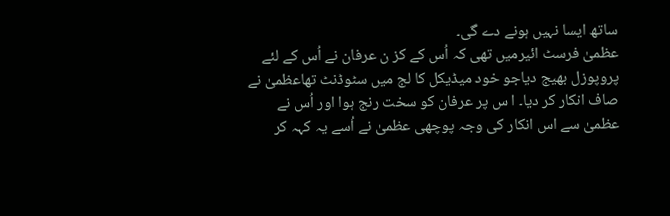ساتھ ایسا نہیں ہونے دے گی۔
عظمیٰ فرسٹ ائیرمیں تھی کہ اُس کے کز ن عرفان نے اُس کے لئے پروپوزل بھیج دیاجو خود میڈیکل کا لج میں سٹوڈنٹ تھاعظمیٰ نے صاف انکار کر دیا۔ ا س پر عرفان کو سخت رنج ہوا اور اُس نے عظمیٰ سے اس انکار کی وجہ پوچھی عظمیٰ نے اُسے یہ کہہ کر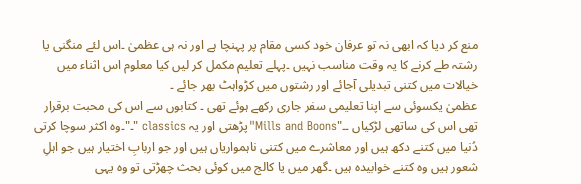منع کر دیا کہ ابھی نہ تو عرفان خود کسی مقام پر پہنچا ہے اور نہ ہی عظمیٰ ۔اس لئے منگنی یا رشتہ طے کرنے کا یہ وقت مناسب نہیں ۔پہلے تعلیم مکمل کر لیں کیا معلوم اس اثناء میں خیالات میں کتنی تبدیلی آجائے اور رشتوں میں کڑواہٹ بھر جائے ۔
عظمیٰ یکسوئی سے اپنا تعلیمی سفر جاری رکھے ہوئے تھی ۔ کتابوں سے اس کی محبت برقرار تھی اس کی ساتھی لڑکیاں ۔۔"Mills and Boons"پڑھتی اور یہ classics "۔"۔وہ اکثر سوچا کرتی دُنیا میں کتنے دکھ ہیں اور معاشرے میں کتنی ناہمواریاں ہیں اور جو اربابِ اختیار ہیں جو اہلِ شعور ہیں وہ کتنے خوابیدہ ہیں ۔گھر میں یا کالج میں کوئی بحث چھڑتی تو وہ یہی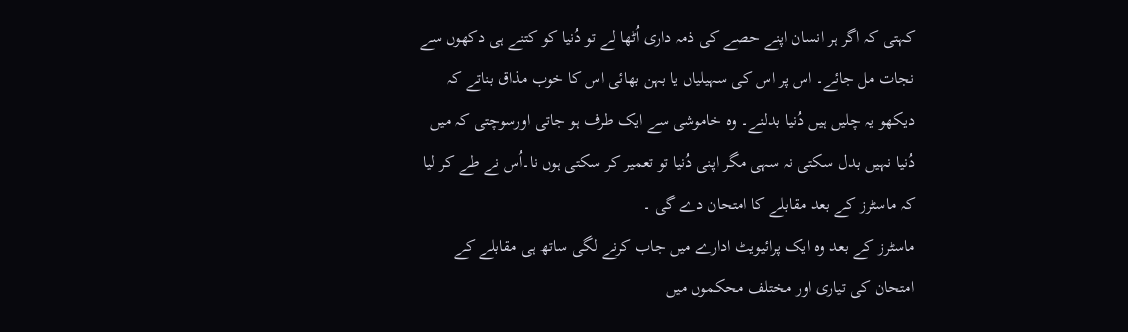کہتی کہ اگر ہر انسان اپنے حصے کی ذمہ داری اُٹھا لے تو دُنیا کو کتنے ہی دکھوں سے نجات مل جائے۔ اس پر اس کی سہیلیاں یا بہن بھائی اس کا خوب مذاق بناتے کہ دیکھو یہ چلیں ہیں دُنیا بدلنے۔ وہ خاموشی سے ایک طرف ہو جاتی اورسوچتی کہ میں دُنیا نہیں بدل سکتی نہ سہی مگر اپنی دُنیا تو تعمیر کر سکتی ہوں نا۔اُس نے طے کر لیا کہ ماسٹرز کے بعد مقابلے کا امتحان دے گی ۔
ماسٹرز کے بعد وہ ایک پرائیویٹ ادارے میں جاب کرنے لگی ساتھ ہی مقابلے کے امتحان کی تیاری اور مختلف محکموں میں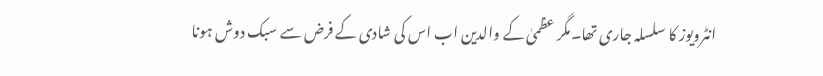انٹرویوز کا سلسلہ جاری تھا۔مگر عظمیٰ کے والدین اب اس کی شادی کے فرض سے سبک دوش ہونا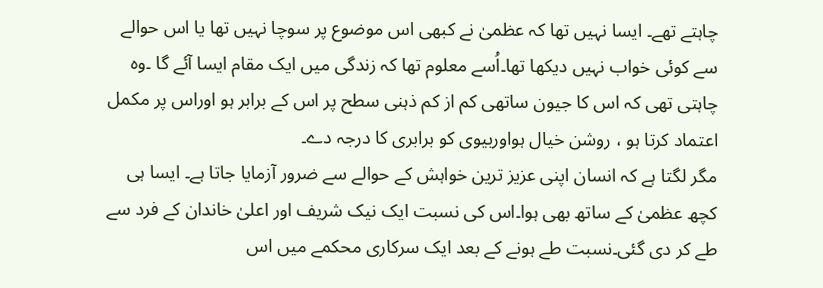چاہتے تھے۔ ایسا نہیں تھا کہ عظمیٰ نے کبھی اس موضوع پر سوچا نہیں تھا یا اس حوالے سے کوئی خواب نہیں دیکھا تھا۔اُسے معلوم تھا کہ زندگی میں ایک مقام ایسا آئے گا ۔وہ چاہتی تھی کہ اس کا جیون ساتھی کم از کم ذہنی سطح پر اس کے برابر ہو اوراس پر مکمل اعتماد کرتا ہو ، روشن خیال ہواوربیوی کو برابری کا درجہ دے۔
مگر لگتا ہے کہ انسان اپنی عزیز ترین خواہش کے حوالے سے ضرور آزمایا جاتا ہے۔ ایسا ہی کچھ عظمیٰ کے ساتھ بھی ہوا۔اس کی نسبت ایک نیک شریف اور اعلیٰ خاندان کے فرد سے طے کر دی گئی۔نسبت طے ہونے کے بعد ایک سرکاری محکمے میں اس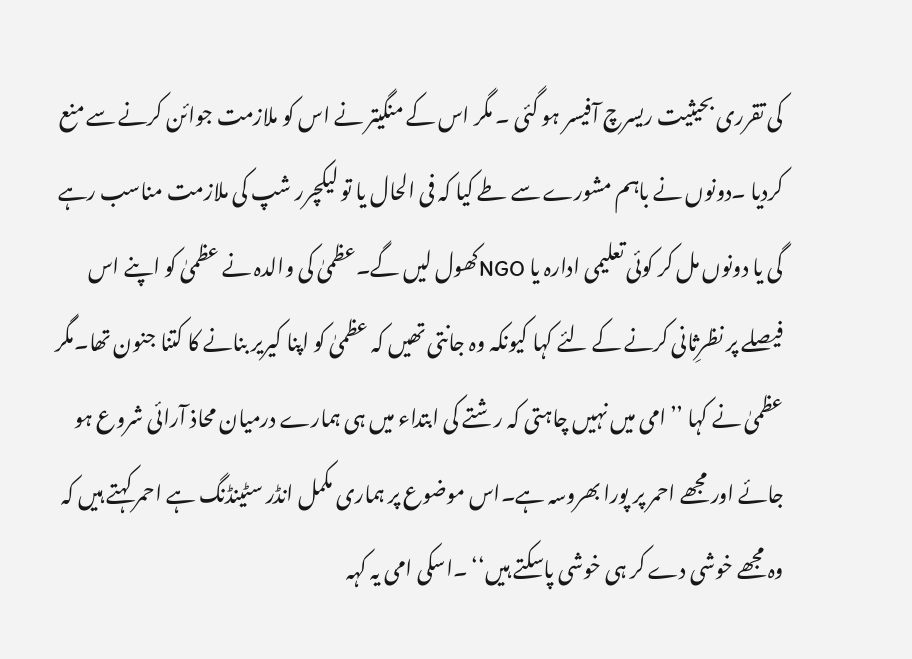کی تقرری بحیثیت ریسرچ آفیسر ہو گئی ۔ مگر اس کے منگیتر نے اس کو ملازمت جوائن کرنے سے منع کردیا ۔دونوں نے باہم مشورے سے طے کیا کہ فی الحال یا تو لیکچرر شپ کی ملازمت مناسب رہے گی یا دونوں مل کر کوئی تعلیمی ادارہ یا NGOکھول لیں گے۔عظمیٰ کی والدہ نے عظمیٰ کو اپنے اس فیصلے پر نظرِثانی کرنے کے لئے کہا کیونکہ وہ جانتی تھیں کہ عظمیٰ کو اپنا کیریر بنانے کا کتنا جنون تھا۔مگر عظمیٰ نے کہا ’’امی میں نہیں چاہتی کہ رشتے کی ابتداء میں ہی ہمارے درمیان محاذ آرائی شروع ہو جائے اور مجھے احمر پر پورا بھروسہ ہے۔اس موضوع پر ہماری مکمل انڈر سٹینڈنگ ہے احمر کہتے ہیں کہ وہ مجھے خوشی دے کر ہی خوشی پاسکتے ہیں‘‘ ۔اسکی امی یہ کہہ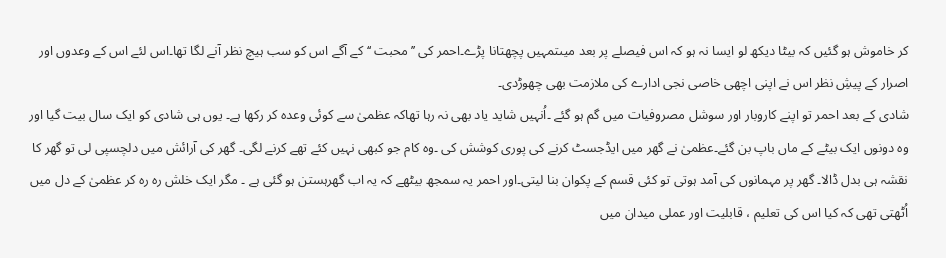کر خاموش ہو گئیں کہ بیٹا دیکھ لو ایسا نہ ہو کہ اس فیصلے پر بعد میںتمہیں پچھتانا پڑے۔احمر کی ’’محبت ‘‘کے آگے اس کو سب ہیچ نظر آنے لگا تھا۔اس لئے اس کے وعدوں اور اصرار کے پیشِ نظر اس نے اپنی اچھی خاصی نجی ادارے کی ملازمت بھی چھوڑدی۔
شادی کے بعد احمر تو اپنے کاروبار اور سوشل مصروفیات میں گم ہو گئے ۔اُنہیں شاید یاد بھی نہ رہا تھاکہ عظمیٰ سے کوئی وعدہ کر رکھا ہے۔ یوں ہی شادی کو ایک سال بیت گیا اور وہ دونوں ایک بیٹے کے ماں باپ بن گئے۔عظمیٰ نے گھر میں ایڈجسٹ کرنے کی پوری کوشش کی ۔وہ کام جو کبھی نہیں کئے تھے کرنے لگی۔ گھر کی آرائش میں دلچسپی لی تو گھر کا نقشہ ہی بدل ڈالا۔ گھر پر مہمانوں کی آمد ہوتی تو کئی قسم کے پکوان بنا لیتی۔اور احمر یہ سمجھ بیٹھے کہ یہ اب گھرہستن ہو گئی ہے ۔ مگر ایک خلش رہ رہ کر عظمیٰ کے دل میں اُٹھتی تھی کہ کیا اس کی تعلیم ، قابلیت اور عملی میدان میں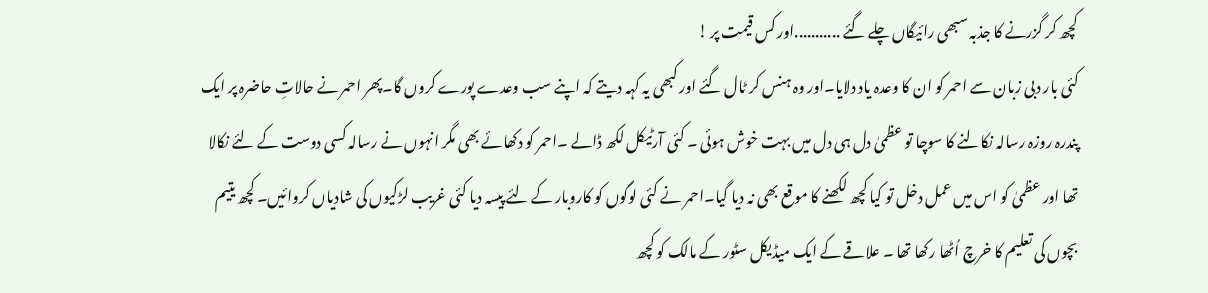کچھ کر گزرنے کا جذبہ سبھی رائیگاں چلے گئے ...........اور کس قیمت پر !
کئی بار دبی زبان سے احمر کو ان کا وعدہ یاد دلایا۔اور وہ ہنس کر ٹال گئے اور کبھی یہ کہہ دیتے کہ اپنے سب وعدے پورے کروں گا۔پھر احمر نے حالاتِ حاضرہ پر ایک پندرہ روزہ رسالہ نکالنے کا سوچا تو عظمیٰ دل ہی دل میں بہت خوش ہوئی ۔ کئی آرٹیکل لکھ ڈالے ۔احمر کو دکھائے بھی مگر انہوں نے رسالہ کسی دوست کے لئے نکالا تھا اور عظمیٰ کو اس میں عمل دخل تو کیا کچھ لکھنے کا موقع بھی نہ دیا گیا۔احمر نے کئی لوگوں کو کاروبار کے لئے پیسہ دیا کئی غریب لڑکیوں کی شادیاں کروائیں۔ کچھ یتیم بچوں کی تعلیم کا خرچ اُٹھا رکھا تھا ۔ علاقے کے ایک میڈیکل سٹور کے مالک کو کچھ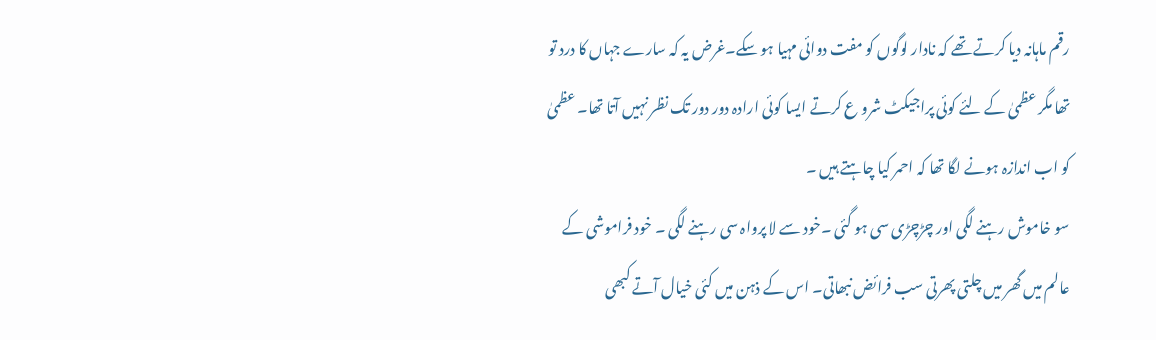رقم ماہانہ دیا کرتے تھے کہ نادار لوگوں کو مفت دوائی مہیا ہو سکے۔غرض یہ کہ سارے جہاں کا درد تو تھا مگر عظمیٰ کے لئے کوئی پراجیکٹ شرو ع کرتے ایسا کوئی ارادہ دور دور تک نظر نہیں آتا تھا۔ عظمیٰ کو اب اندازہ ہونے لگا تھا کہ احمر کیا چاہتے ہیں ۔
سو خاموش رہنے لگی اور چڑچڑی سی ہو گئی ۔خود سے لا پرواہ سی رہنے لگی ۔ خود فراموشی کے عالم میں گھر میں چلتی پھرتی سب فرائض نبھاتی۔ اس کے ذہن میں کئی خیال آتے کبھی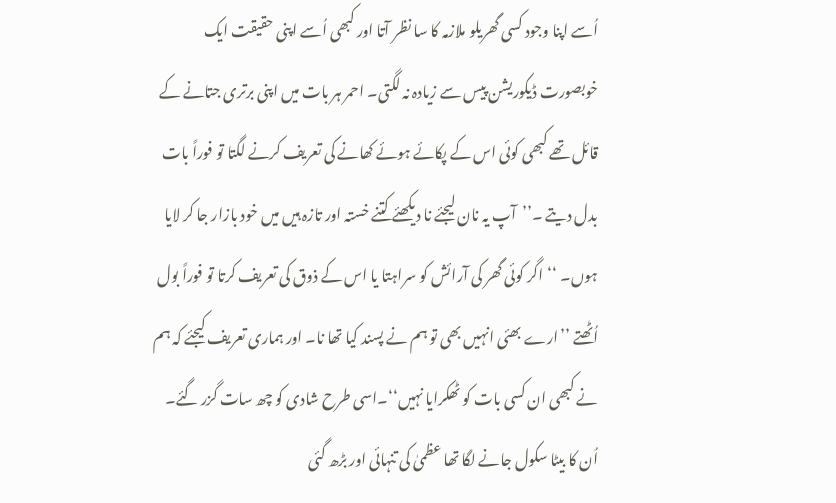اُسے اپنا وجود کسی گھریلو ملازمہ کا سا نظر آتا اور کبھی اُسے اپنی حقیقت ایک خوبصورت ڈیکوریشن پیس سے زیادہ نہ لگتی۔ احمر ہر بات میں اپنی برتری جتانے کے قائل تھے کبھی کوئی اس کے پکائے ہوئے کھانے کی تعریف کرنے لگتا تو فوراً بات بدل دیتے ۔’’آپ یہ نان لیجئے نا دیکھئے کتنے خستہ اور تازہ ہیں میں خود بازار جا کر لایا ہوں۔ ‘‘اگر کوئی گھر کی آرائش کو سراہتا یا اس کے ذوق کی تعریف کرتا تو فوراً بول اُٹھتے ’’ارے بھئی انہیں بھی تو ہم نے پسند کیا تھا نا۔ اور ہماری تعریف کیجئے کہ ہم نے کبھی ان کسی بات کو ٹھکرایا نہیں‘‘۔اسی طرح شادی کو چھ سات گزر گئے۔
اُن کا بیٹا سکول جانے لگا تھا عظمیٰ کی تنہائی اور بڑھ گئی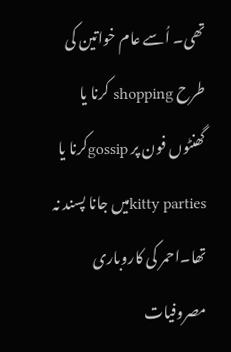تھی۔ اُسے عام خواتین کی طرح shopping کرنا یا گھنٹوں فون پر gossipکرنا یا kitty partiesمیں جانا پسند نہ تھا۔احمر کی کاروباری مصروفیات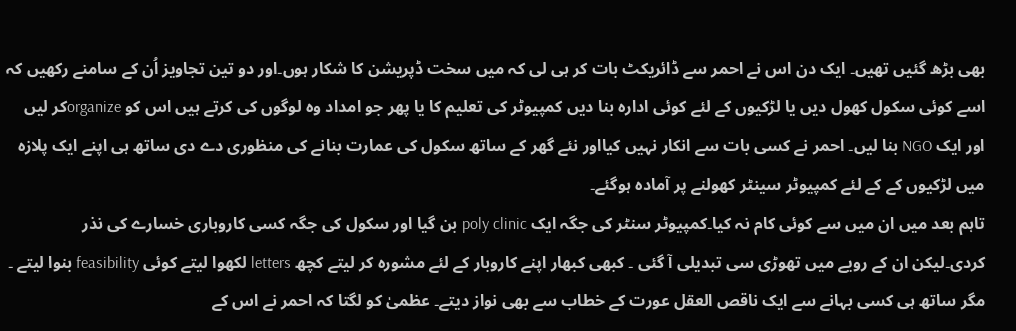بھی بڑھ گئیں تھیں۔ ایک دن اس نے احمر سے ڈائریکٹ بات کر ہی لی کہ میں سخت ڈپریشن کا شکار ہوں۔اور دو تین تجاویز اُن کے سامنے رکھیں کہ اسے کوئی سکول کھول دیں یا لڑکیوں کے لئے کوئی ادارہ بنا دیں کمپیوٹر کی تعلیم کا یا پھر جو امداد وہ لوگوں کی کرتے ہیں اس کو organizeکر لیں اور ایک NGO بنا لیں۔ احمر نے کسی بات سے انکار نہیں کیااور نئے گھر کے ساتھ سکول کی عمارت بنانے کی منظوری دے دی ساتھ ہی اپنے ایک پلازہ میں لڑکیوں کے کے لئے کمپیوٹر سینٹر کھولنے پر آمادہ ہوگئے۔
تاہم بعد میں ان میں سے کوئی کام نہ کیا۔کمپیوٹر سنٹر کی جگہ ایک poly clinic بن گیا اور سکول کی جگہ کسی کاروباری خسارے کی نذر کردی۔لیکن ان کے رویے میں تھوڑی سی تبدیلی آ گئی ۔ کبھی کبھار اپنے کاروبار کے لئے مشورہ کر لیتے کچھ letters لکھوا لیتے کوئی feasibility بنوا لیتے ۔ مگر ساتھ ہی کسی بہانے سے ایک ناقص العقل عورت کے خطاب سے بھی نواز دیتے۔ عظمیٰ کو لگتا کہ احمر نے اس کے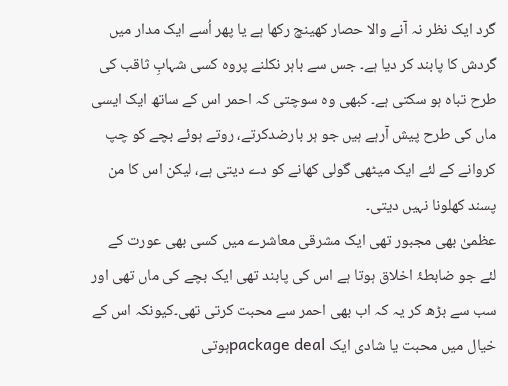گرد ایک نظر نہ آنے والا حصار کھینچ رکھا ہے یا پھر اُسے ایک مدار میں گردش کا پابند کر دیا ہے۔ جس سے باہر نکلنے پروہ کسی شہابِ ثاقب کی طرح تباہ ہو سکتی ہے۔ کبھی وہ سوچتی کہ احمر اس کے ساتھ ایک ایسی ماں کی طرح پیش آرہے ہیں جو ہر بارضدکرتے، روتے ہوئے بچے کو چپ کروانے کے لئے ایک میٹھی گولی کھانے کو دے دیتی ہے، لیکن اس کا من پسند کھلونا نہیں دیتی۔
عظمیٰ بھی مجبور تھی ایک مشرقی معاشرے میں کسی بھی عورت کے لئے جو ضابطۂ اخلاق ہوتا ہے اس کی پابند تھی ایک بچے کی ماں تھی اور سب سے بڑھ کر یہ کہ اب بھی احمر سے محبت کرتی تھی۔کیونکہ اس کے خیال میں محبت یا شادی ایک package dealہوتی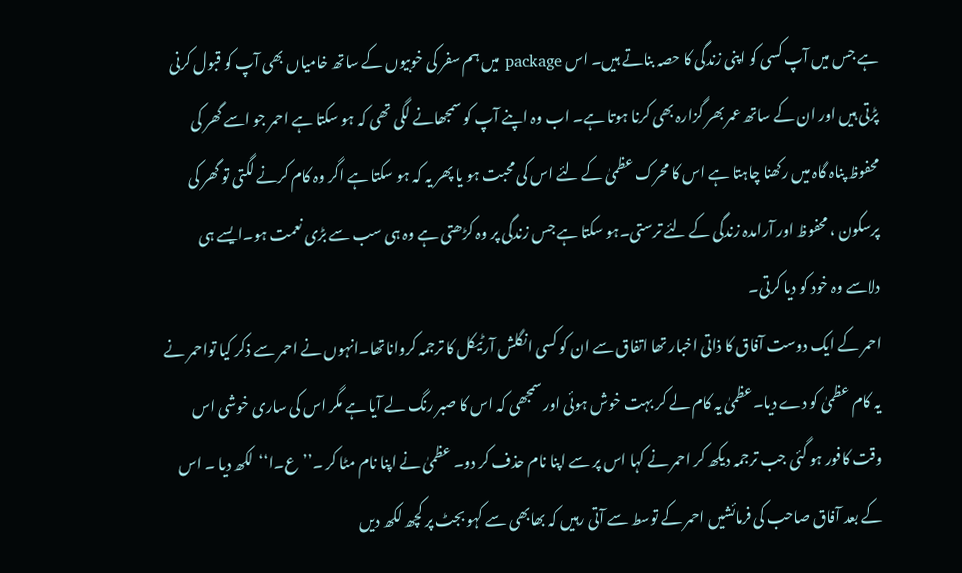ہے جس میں آپ کسی کو اپنی زندگی کا حصہ بناتے ہیں۔ اس package میں ہم سفر کی خوبیوں کے ساتھ خامیاں بھی آپ کو قبول کرنی پڑتی ہیں اور ان کے ساتھ عمر بھر گزارہ بھی کرنا ہوتا ہے۔ اب وہ اپنے آپ کو سمجھانے لگی تھی کہ ہو سکتا ہے احمر جو اسے گھر کی محفوظ پناہ گاہ میں رکھنا چاہتا ہے اس کا محرک عظمیٰ کے لئے اس کی محبت ہو یا پھر یہ کہ ہو سکتا ہے اگر وہ کام کرنے لگتی تو گھر کی پرسکون ، محفوظ اور آرامدہ زندگی کے لئے ترستی۔ہو سکتا ہے جس زندگی پر وہ کڑھتی ہے وہ ہی سب سے بڑی نعمت ہو۔ایسے ہی دلاسے وہ خود کو دیا کرتی۔
احمر کے ایک دوست آفاق کا ذاتی اخبار تھا اتفاق سے ان کو کسی انگلش آرٹیکل کا ترجمہ کرواناتھا۔انہوں نے احمر سے ذکر کیا تواحمر نے یہ کام عظمیٰ کو دے دیا۔عظمیٰ یہ کام لے کر بہت خوش ہوئی اور سمجھی کہ اس کا صبر رنگ لے آیا ہے مگر اس کی ساری خوشی اس وقت کافور ہو گئی جب ترجمہ دیکھ کر احمر نے کہا اس پر سے اپنا نام حذف کر دو۔ عظمیٰ نے اپنا نام مٹا کر ۔’’ع۔ا‘‘لکھ دیا ۔ اس کے بعد آفاق صاحب کی فرمائشیں احمر کے توسط سے آتی رہیں کہ بھابھی سے کہو بجٹ پر کچھ لکھ دیں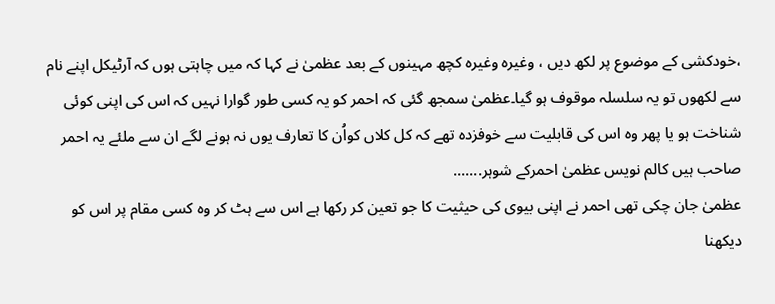،خودکشی کے موضوع پر لکھ دیں ، وغیرہ وغیرہ کچھ مہینوں کے بعد عظمیٰ نے کہا کہ میں چاہتی ہوں کہ آرٹیکل اپنے نام سے لکھوں تو یہ سلسلہ موقوف ہو گیا۔عظمیٰ سمجھ گئی کہ احمر کو یہ کسی طور گوارا نہیں کہ اس کی اپنی کوئی شناخت ہو یا پھر وہ اس کی قابلیت سے خوفزدہ تھے کہ کل کلاں کواُن کا تعارف یوں نہ ہونے لگے ان سے ملئے یہ احمر صاحب ہیں کالم نویس عظمیٰ احمرکے شوہر.......
عظمیٰ جان چکی تھی احمر نے اپنی بیوی کی حیثیت کا جو تعین کر رکھا ہے اس سے ہٹ کر وہ کسی مقام پر اس کو دیکھنا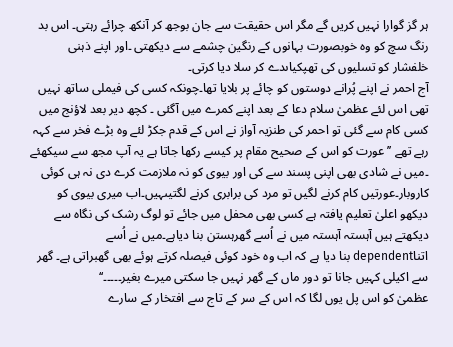ہر گز گوارا نہیں کریں گے مگر اس حقیقت سے جان بوجھ کر آنکھ چرائے رہتی۔ اس بد رنگ سچ کو وہ خوبصورت بہانوں کے رنگین چشمے سے دیکھتی ۔اور اپنے ذہنی خلفشار کو تسلیوں کی تھپکیاںدے کر سلا دیا کرتی۔
آج احمر نے اپنے پُرانے دوستوں کو چائے پر بلایا تھا۔چونکہ کسی کی فیملی ساتھ نہیں تھی اس لئے عظمیٰ سلام دعا کے بعد اپنے کمرے میں آگئی ۔ کچھ دیر بعد لاؤنج میں کسی کام سے گئی تو احمر کی طنزیہ آواز نے اس کے قدم جکڑ لئے وہ بڑے فخر سے کہہ رہے تھے ’’عورت کو اس کے صحیح مقام پر کیسے رکھا جاتا ہے یہ آپ مجھ سے سیکھئے ۔میں نے شادی بھی اپنی پسند سے کی اور بیوی کو نہ ملازمت کرے دی نہ ہی کوئی کاروبار۔عورتیں کام کرنے لگیں تو مرد کی برابری کرنے لگتیںہیں۔اب میری بیوی کو دیکھو اعلیٰ تعلیم یافتہ ہے کسی بھی محفل میں جائے تو لوگ رشک کی نگاہ سے دیکھتے ہیں آہستہ آہستہ میں نے اُسے گھرہستن بنا دیاہے۔میں نے اُسے اتناdependent بنا دیا ہے کہ اب وہ خود کوئی فیصلہ کرتے ہوئے بھی گھبراتی ہے۔ گھر سے اکیلی کہیں جانا تو دور ماں کے گھر نہیں جا سکتی میرے بغیر۔۔۔۔۔‘‘
عظمیٰ کو اس پل یوں لگا کہ اس کے سر کے تاج سے افتخار کے سارے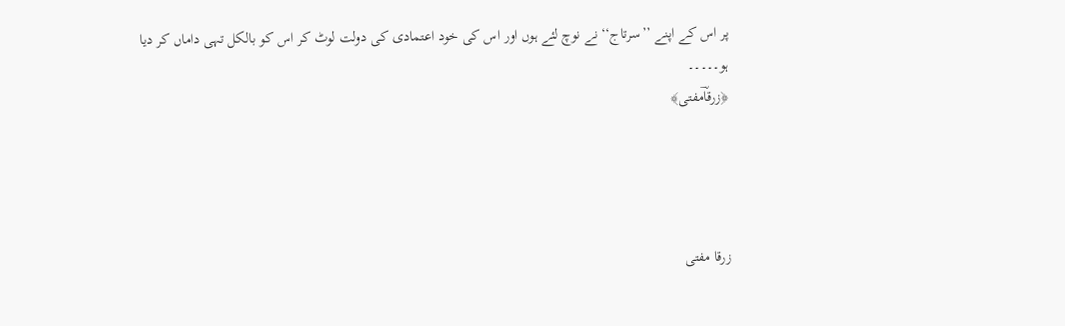پر اس کے اپنے ’’سرتاج‘‘ نے نوچ لئے ہوں اور اس کی خود اعتمادی کی دولت لوٹ کر اس کو بالکل تہی داماں کر دیا ہو۔۔۔۔۔
﴿زرقاؔمفتی﴾




زرقا مفتی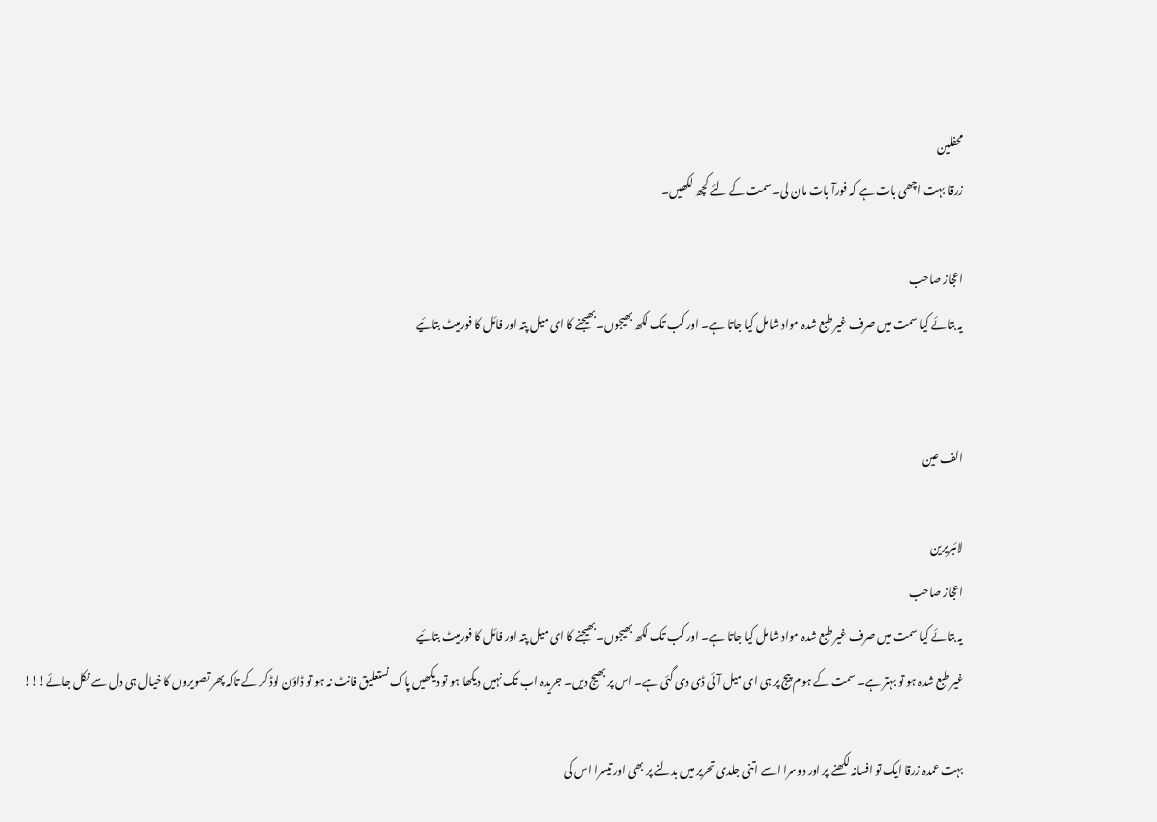محفلین
زرقا بہت اچھی بات ہے کہ فورآ بات مان لی۔ سمت کے لئے کچھ لکھیں۔

اعجاز صاحب
یہ بتائے کیا سمت میں صرف غیر طبع شدہ مواد شامل کیا جاتا ہے۔ اور کب تک لکھ بھیجوں۔بھیجنے کا ای میل پتہ اور فائل کا فورمیٹ بتائیے


الف عین

لائبریرین
اعجاز صاحب
یہ بتائے کیا سمت میں صرف غیر طبع شدہ مواد شامل کیا جاتا ہے۔ اور کب تک لکھ بھیجوں۔بھیجنے کا ای میل پتہ اور فائل کا فورمیٹ بتائیے
غیر طبع شدہ ہو تو بہتر ہے۔ سمت کے ہوم پیج پر ہی ای میل آئی ڈی دی گئی ہے۔ اس پر بھیج دیں۔ جریدہ اب تک نہیں دیکھا ہو تو دیکھیں پاک نستعلیق فانٹ نہ ہو تو ڈاؤن لوڈ کر کے تاکہ پھر تصویروں کا خیال ہی دل سے نکل جائے!!!

بہت عمدہ زرقا ایک تو افسانہ لکھنے پر اور دوسرا اسے اتنی جلدی تحریر میں بدلنے پر بھی اور تیسرا اس کی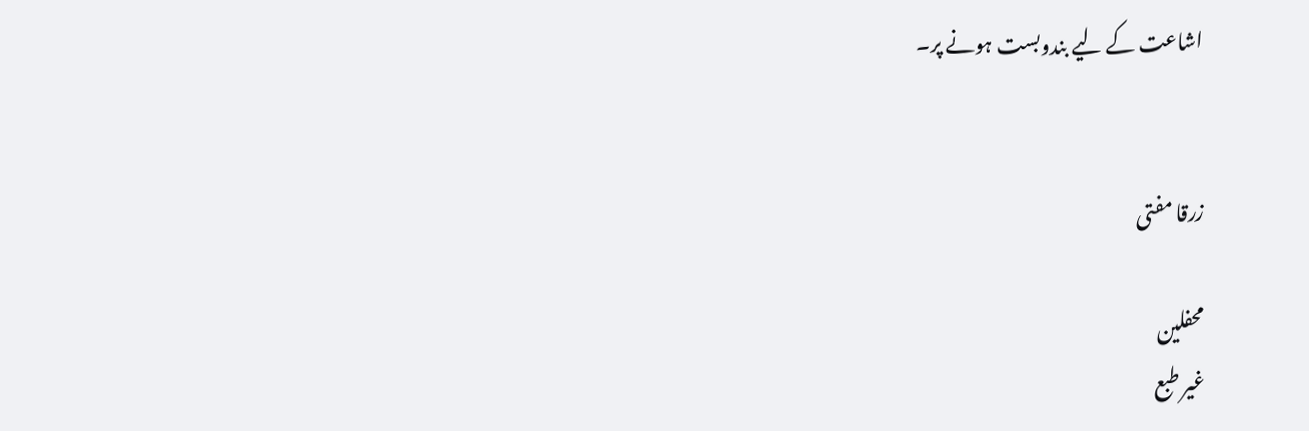اشاعت کے لیے بندوبست ہونے پر۔


زرقا مفتی

محفلین
غیر طبع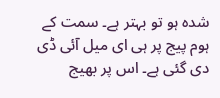شدہ ہو تو بہتر ہے۔ سمت کے ہوم پیج پر ہی ای میل آئی ڈی دی گئی ہے۔ اس پر بھیج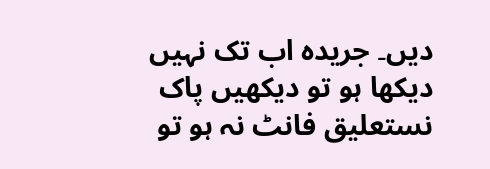دیں۔ جریدہ اب تک نہیں دیکھا ہو تو دیکھیں پاک نستعلیق فانٹ نہ ہو تو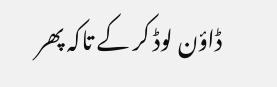ڈاؤن لوڈ کر کے تاکہ پھر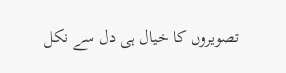تصویروں کا خیال ہی دل سے نکل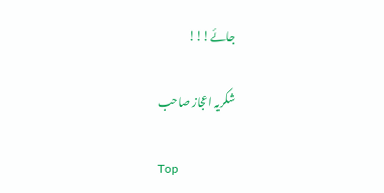جائے!!!

شکریہ اعجاز صاحب

Top